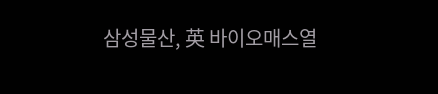삼성물산, 英 바이오매스열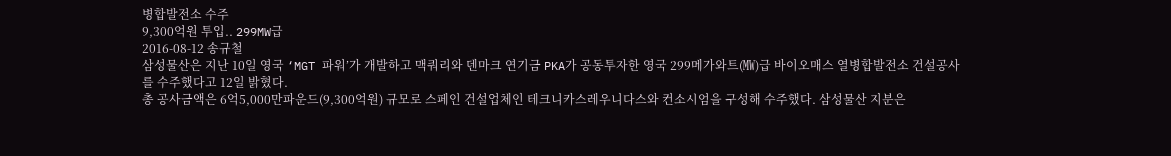병합발전소 수주
9,300억원 투입.. 299MW급
2016-08-12 송규철
삼성물산은 지난 10일 영국 ‘MGT 파워’가 개발하고 맥쿼리와 덴마크 연기금 PKA가 공동투자한 영국 299메가와트(㎿)급 바이오매스 열병합발전소 건설공사를 수주했다고 12일 밝혔다.
총 공사금액은 6억5,000만파운드(9,300억원) 규모로 스페인 건설업체인 테크니카스레우니다스와 컨소시엄을 구성해 수주했다. 삼성물산 지분은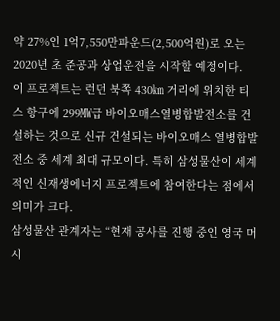약 27%인 1억7,550만파운드(2,500억원)로 오는 2020년 초 준공과 상업운전을 시작할 예정이다.
이 프로젝트는 런던 북쪽 430㎞ 거리에 위치한 티스 항구에 299㎿급 바이오매스열병합발전소를 건설하는 것으로 신규 건설되는 바이오매스 열병합발전소 중 세계 최대 규모이다. 특히 삼성물산이 세계적인 신재생에너지 프로젝트에 참여한다는 점에서 의미가 크다.
삼성물산 관계자는 “현재 공사를 진행 중인 영국 머시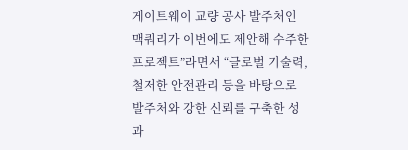게이트웨이 교량 공사 발주처인 맥쿼리가 이번에도 제안해 수주한 프로젝트”라면서 “글로벌 기술력, 철저한 안전관리 등을 바탕으로 발주처와 강한 신뢰를 구축한 성과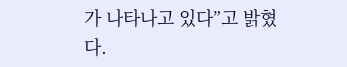가 나타나고 있다”고 밝혔다.